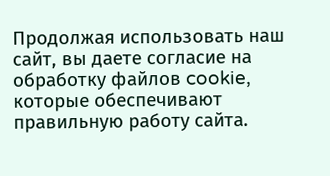Продолжая использовать наш сайт, вы даете согласие на обработку файлов cookie, которые обеспечивают правильную работу сайта.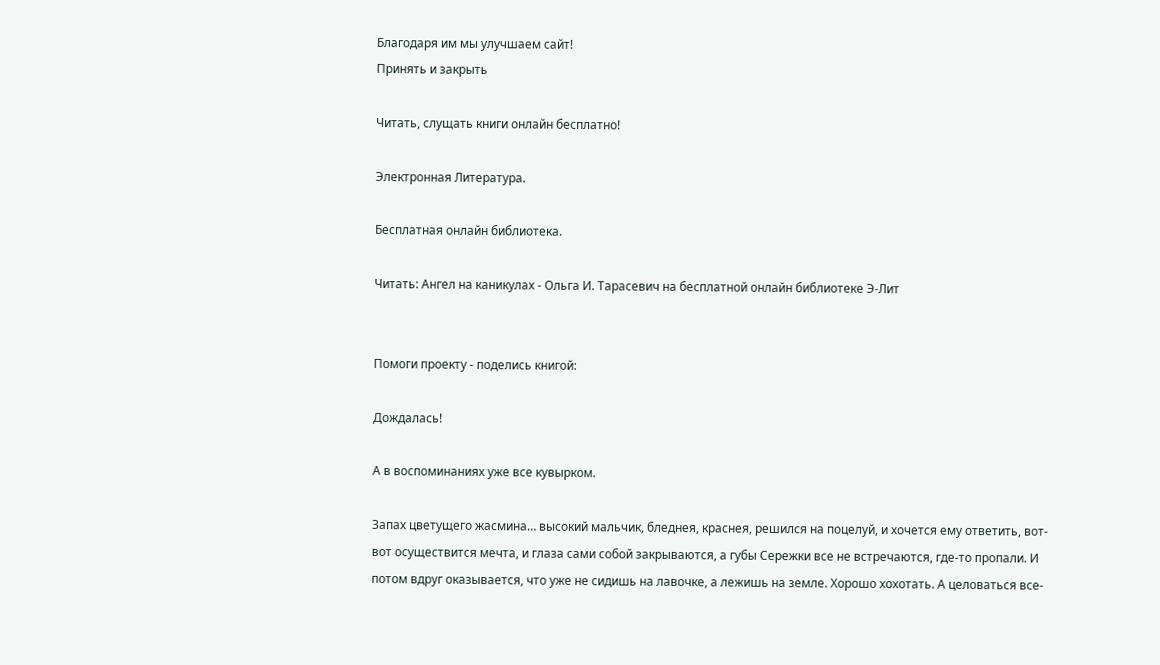Благодаря им мы улучшаем сайт!
Принять и закрыть

Читать, слущать книги онлайн бесплатно!

Электронная Литература.

Бесплатная онлайн библиотека.

Читать: Ангел на каникулах - Ольга И. Тарасевич на бесплатной онлайн библиотеке Э-Лит


Помоги проекту - поделись книгой:

Дождалась!

А в воспоминаниях уже все кувырком.

Запах цветущего жасмина… высокий мальчик, бледнея, краснея, решился на поцелуй, и хочется ему ответить, вот-вот осуществится мечта, и глаза сами собой закрываются, а губы Сережки все не встречаются, где-то пропали. И потом вдруг оказывается, что уже не сидишь на лавочке, а лежишь на земле. Хорошо хохотать. А целоваться все-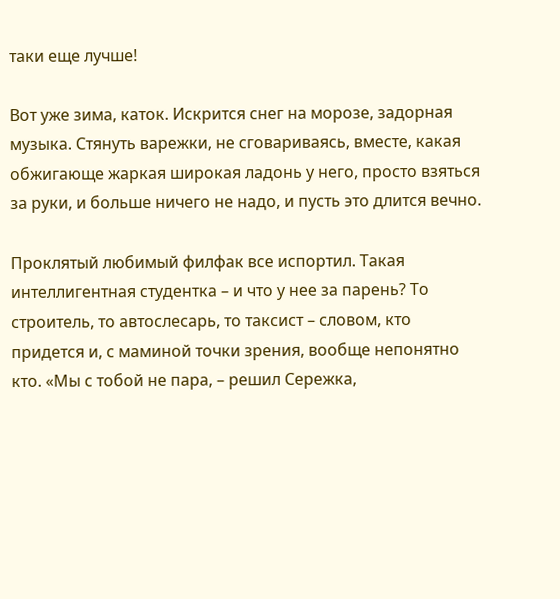таки еще лучше!

Вот уже зима, каток. Искрится снег на морозе, задорная музыка. Стянуть варежки, не сговариваясь, вместе, какая обжигающе жаркая широкая ладонь у него, просто взяться за руки, и больше ничего не надо, и пусть это длится вечно.

Проклятый любимый филфак все испортил. Такая интеллигентная студентка – и что у нее за парень? То строитель, то автослесарь, то таксист – словом, кто придется и, с маминой точки зрения, вообще непонятно кто. «Мы с тобой не пара, – решил Сережка,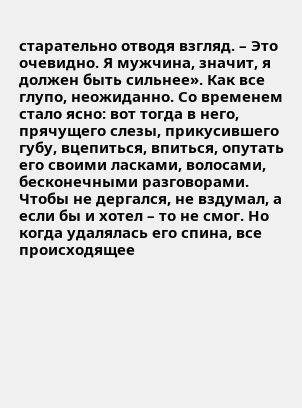старательно отводя взгляд. – Это очевидно. Я мужчина, значит, я должен быть сильнее». Как все глупо, неожиданно. Со временем стало ясно: вот тогда в него, прячущего слезы, прикусившего губу, вцепиться, впиться, опутать его своими ласками, волосами, бесконечными разговорами. Чтобы не дергался, не вздумал, а если бы и хотел – то не смог. Но когда удалялась его спина, все происходящее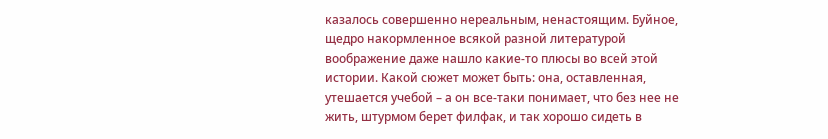казалось совершенно нереальным, ненастоящим. Буйное, щедро накормленное всякой разной литературой воображение даже нашло какие-то плюсы во всей этой истории. Какой сюжет может быть: она, оставленная, утешается учебой – а он все-таки понимает, что без нее не жить, штурмом берет филфак, и так хорошо сидеть в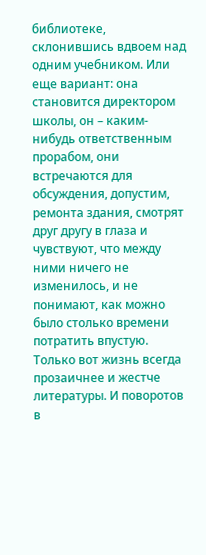библиотеке, склонившись вдвоем над одним учебником. Или еще вариант: она становится директором школы, он – каким-нибудь ответственным прорабом, они встречаются для обсуждения, допустим, ремонта здания, смотрят друг другу в глаза и чувствуют, что между ними ничего не изменилось, и не понимают, как можно было столько времени потратить впустую. Только вот жизнь всегда прозаичнее и жестче литературы. И поворотов в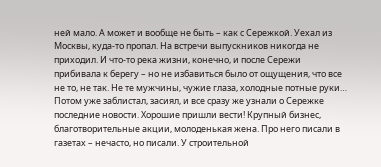ней мало. А может и вообще не быть – как с Сережкой. Уехал из Москвы, куда-то пропал. На встречи выпускников никогда не приходил. И что-то река жизни, конечно, и после Сережи прибивала к берегу – но не избавиться было от ощущения, что все не то, не так. Не те мужчины, чужие глаза, холодные потные руки… Потом уже заблистал, засиял, и все сразу же узнали о Сережке последние новости. Хорошие пришли вести! Крупный бизнес, благотворительные акции, молоденькая жена. Про него писали в газетах – нечасто, но писали. У строительной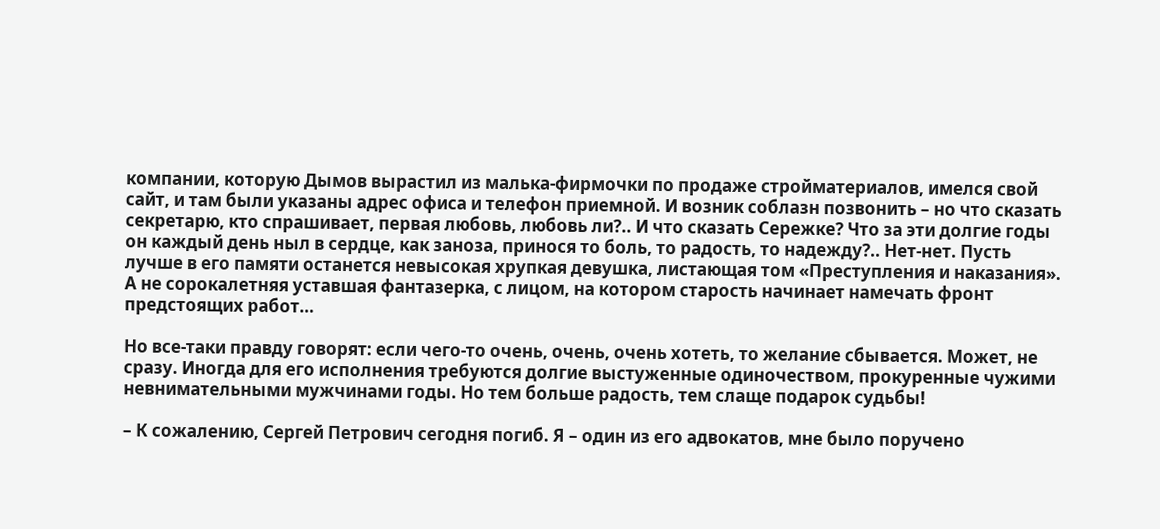компании, которую Дымов вырастил из малька-фирмочки по продаже стройматериалов, имелся свой сайт, и там были указаны адрес офиса и телефон приемной. И возник соблазн позвонить – но что сказать секретарю, кто спрашивает, первая любовь, любовь ли?.. И что сказать Сережке? Что за эти долгие годы он каждый день ныл в сердце, как заноза, принося то боль, то радость, то надежду?.. Нет-нет. Пусть лучше в его памяти останется невысокая хрупкая девушка, листающая том «Преступления и наказания». А не сорокалетняя уставшая фантазерка, с лицом, на котором старость начинает намечать фронт предстоящих работ…

Но все-таки правду говорят: если чего-то очень, очень, очень хотеть, то желание сбывается. Может, не сразу. Иногда для его исполнения требуются долгие выстуженные одиночеством, прокуренные чужими невнимательными мужчинами годы. Но тем больше радость, тем слаще подарок судьбы!

– К сожалению, Сергей Петрович сегодня погиб. Я – один из его адвокатов, мне было поручено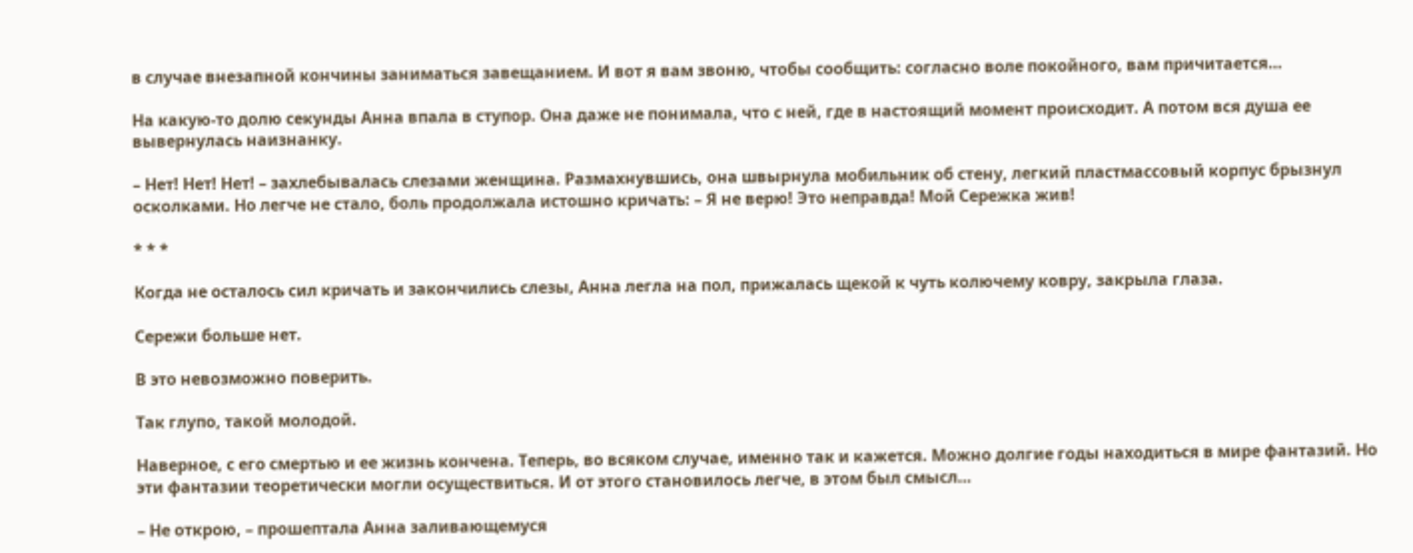в случае внезапной кончины заниматься завещанием. И вот я вам звоню, чтобы сообщить: согласно воле покойного, вам причитается…

На какую-то долю секунды Анна впала в ступор. Она даже не понимала, что с ней, где в настоящий момент происходит. А потом вся душа ее вывернулась наизнанку.

– Нет! Нет! Нет! – захлебывалась слезами женщина. Размахнувшись, она швырнула мобильник об стену, легкий пластмассовый корпус брызнул осколками. Но легче не стало, боль продолжала истошно кричать: – Я не верю! Это неправда! Мой Сережка жив!

* * *

Когда не осталось сил кричать и закончились слезы, Анна легла на пол, прижалась щекой к чуть колючему ковру, закрыла глаза.

Сережи больше нет.

В это невозможно поверить.

Так глупо, такой молодой.

Наверное, с его смертью и ее жизнь кончена. Теперь, во всяком случае, именно так и кажется. Можно долгие годы находиться в мире фантазий. Но эти фантазии теоретически могли осуществиться. И от этого становилось легче, в этом был смысл…

– Не открою, – прошептала Анна заливающемуся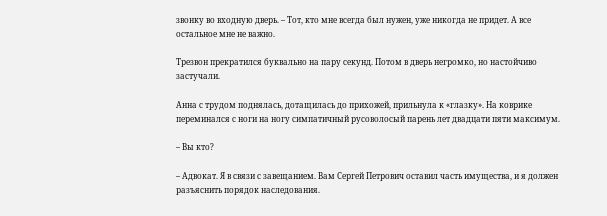звонку во входную дверь. – Тот, кто мне всегда был нужен, уже никогда не придет. А все остальное мне не важно.

Трезвон прекратился буквально на пару секунд. Потом в дверь негромко, но настойчиво застучали.

Анна с трудом поднялась, дотащилась до прихожей, прильнула к «глазку». На коврике переминался с ноги на ногу симпатичный русоволосый парень лет двадцати пяти максимум.

– Вы кто?

– Адвокат. Я в связи с завещанием. Вам Сергей Петрович оставил часть имущества, и я должен разъяснить порядок наследования.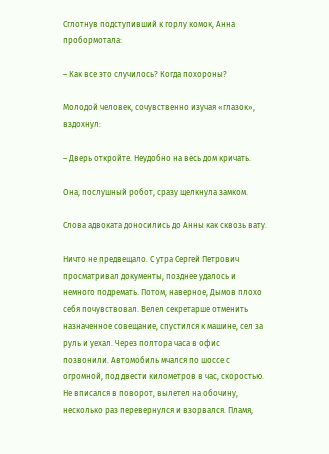Сглотнув подступивший к горлу комок, Анна пробормотала:

– Как все это случилось? Когда похороны?

Молодой человек, сочувственно изучая «глазок», вздохнул:

– Дверь откройте. Неудобно на весь дом кричать.

Она, послушный робот, сразу щелкнула замком.

Слова адвоката доносились до Анны как сквозь вату.

Ничто не предвещало. С утра Сергей Петрович просматривал документы, позднее удалось и немного подремать. Потом, наверное, Дымов плохо себя почувствовал. Велел секретарше отменить назначенное совещание, спустился к машине, сел за руль и уехал. Через полтора часа в офис позвонили. Автомобиль мчался по шоссе с огромной, под двести километров в час, скоростью. Не вписался в поворот, вылетел на обочину, несколько раз перевернулся и взорвался. Пламя,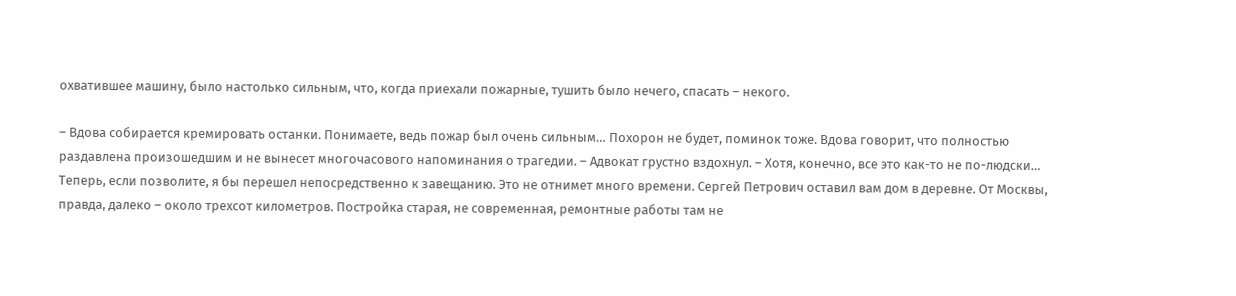охватившее машину, было настолько сильным, что, когда приехали пожарные, тушить было нечего, спасать – некого.

– Вдова собирается кремировать останки. Понимаете, ведь пожар был очень сильным… Похорон не будет, поминок тоже. Вдова говорит, что полностью раздавлена произошедшим и не вынесет многочасового напоминания о трагедии. – Адвокат грустно вздохнул. – Хотя, конечно, все это как-то не по-людски… Теперь, если позволите, я бы перешел непосредственно к завещанию. Это не отнимет много времени. Сергей Петрович оставил вам дом в деревне. От Москвы, правда, далеко – около трехсот километров. Постройка старая, не современная, ремонтные работы там не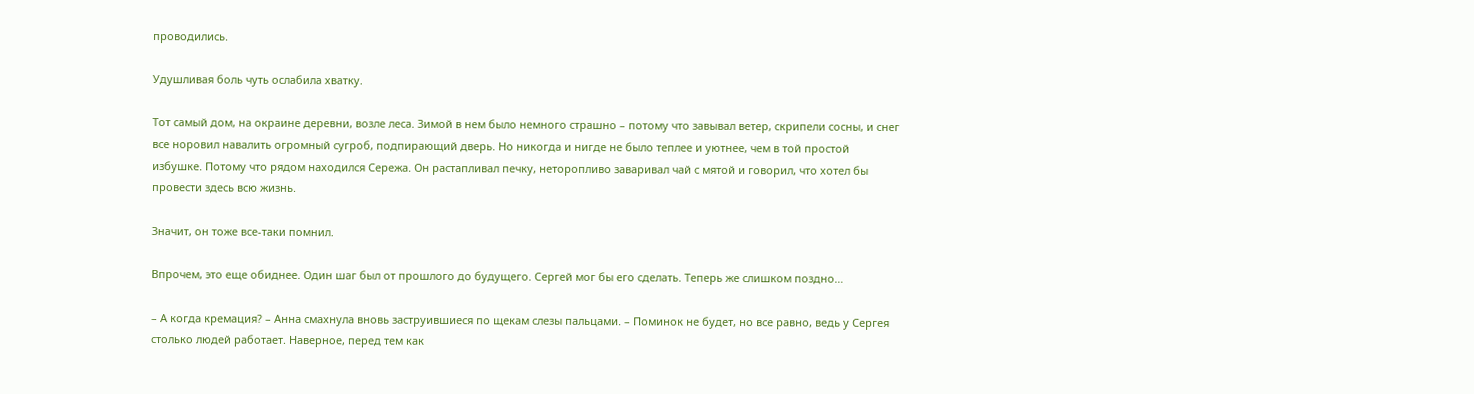проводились.

Удушливая боль чуть ослабила хватку.

Тот самый дом, на окраине деревни, возле леса. Зимой в нем было немного страшно – потому что завывал ветер, скрипели сосны, и снег все норовил навалить огромный сугроб, подпирающий дверь. Но никогда и нигде не было теплее и уютнее, чем в той простой избушке. Потому что рядом находился Сережа. Он растапливал печку, неторопливо заваривал чай с мятой и говорил, что хотел бы провести здесь всю жизнь.

Значит, он тоже все-таки помнил.

Впрочем, это еще обиднее. Один шаг был от прошлого до будущего. Сергей мог бы его сделать. Теперь же слишком поздно…

– А когда кремация? – Анна смахнула вновь заструившиеся по щекам слезы пальцами. – Поминок не будет, но все равно, ведь у Сергея столько людей работает. Наверное, перед тем как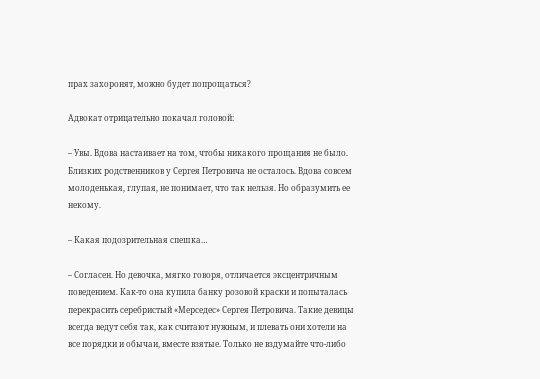прах захоронят, можно будет попрощаться?

Адвокат отрицательно покачал головой:

– Увы. Вдова настаивает на том, чтобы никакого прощания не было. Близких родственников у Сергея Петровича не осталось. Вдова совсем молоденькая, глупая, не понимает, что так нельзя. Но образумить ее некому.

– Какая подозрительная спешка…

– Согласен. Но девочка, мягко говоря, отличается эксцентричным поведением. Как-то она купила банку розовой краски и попыталась перекрасить серебристый «Мерседес» Сергея Петровича. Такие девицы всегда ведут себя так, как считают нужным, и плевать они хотели на все порядки и обычаи, вместе взятые. Только не вздумайте что-либо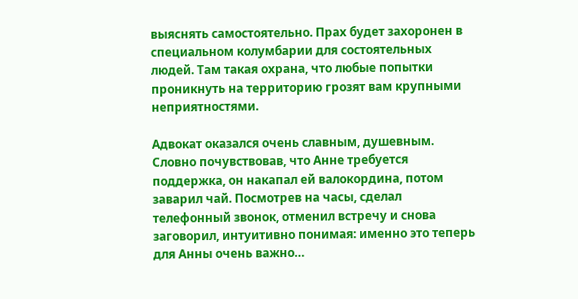выяснять самостоятельно. Прах будет захоронен в специальном колумбарии для состоятельных людей. Там такая охрана, что любые попытки проникнуть на территорию грозят вам крупными неприятностями.

Адвокат оказался очень славным, душевным. Словно почувствовав, что Анне требуется поддержка, он накапал ей валокордина, потом заварил чай. Посмотрев на часы, сделал телефонный звонок, отменил встречу и снова заговорил, интуитивно понимая: именно это теперь для Анны очень важно…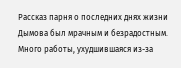Рассказ парня о последних днях жизни Дымова был мрачным и безрадостным. Много работы, ухудшившаяся из-за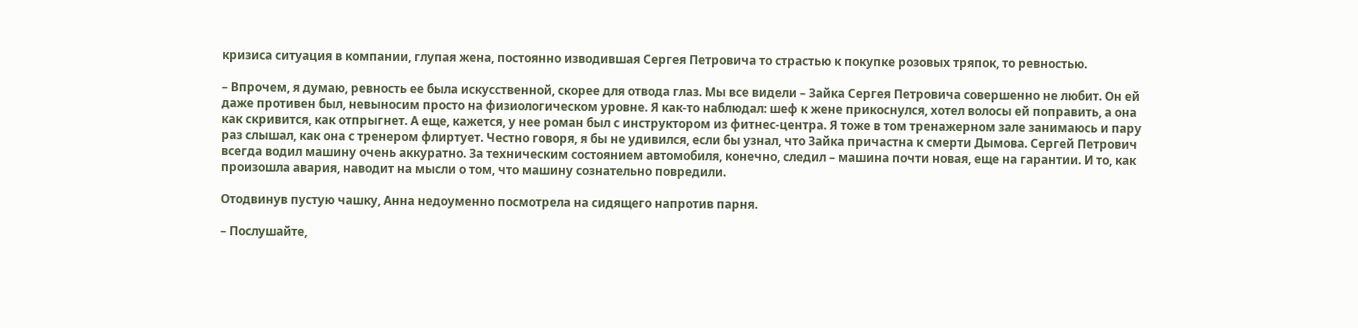кризиса ситуация в компании, глупая жена, постоянно изводившая Сергея Петровича то страстью к покупке розовых тряпок, то ревностью.

– Впрочем, я думаю, ревность ее была искусственной, скорее для отвода глаз. Мы все видели – Зайка Сергея Петровича совершенно не любит. Он ей даже противен был, невыносим просто на физиологическом уровне. Я как-то наблюдал: шеф к жене прикоснулся, хотел волосы ей поправить, а она как скривится, как отпрыгнет. А еще, кажется, у нее роман был с инструктором из фитнес-центра. Я тоже в том тренажерном зале занимаюсь и пару раз слышал, как она с тренером флиртует. Честно говоря, я бы не удивился, если бы узнал, что Зайка причастна к смерти Дымова. Сергей Петрович всегда водил машину очень аккуратно. За техническим состоянием автомобиля, конечно, следил – машина почти новая, еще на гарантии. И то, как произошла авария, наводит на мысли о том, что машину сознательно повредили.

Отодвинув пустую чашку, Анна недоуменно посмотрела на сидящего напротив парня.

– Послушайте,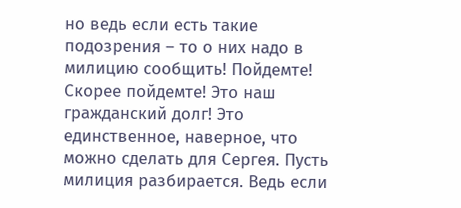но ведь если есть такие подозрения – то о них надо в милицию сообщить! Пойдемте! Скорее пойдемте! Это наш гражданский долг! Это единственное, наверное, что можно сделать для Сергея. Пусть милиция разбирается. Ведь если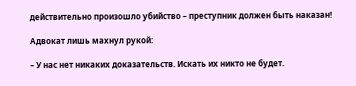действительно произошло убийство – преступник должен быть наказан!

Адвокат лишь махнул рукой:

– У нас нет никаких доказательств. Искать их никто не будет.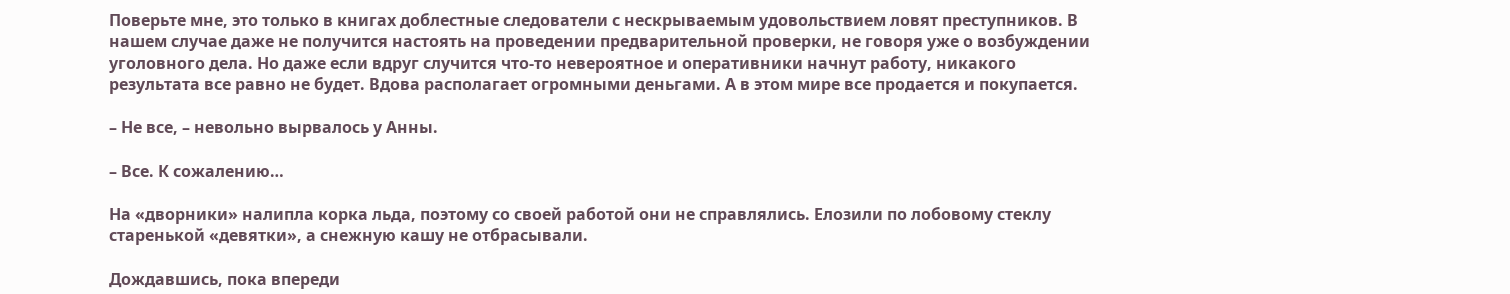Поверьте мне, это только в книгах доблестные следователи с нескрываемым удовольствием ловят преступников. В нашем случае даже не получится настоять на проведении предварительной проверки, не говоря уже о возбуждении уголовного дела. Но даже если вдруг случится что-то невероятное и оперативники начнут работу, никакого результата все равно не будет. Вдова располагает огромными деньгами. А в этом мире все продается и покупается.

– Не все, – невольно вырвалось у Анны.

– Все. К сожалению…

На «дворники» налипла корка льда, поэтому со своей работой они не справлялись. Елозили по лобовому стеклу старенькой «девятки», а снежную кашу не отбрасывали.

Дождавшись, пока впереди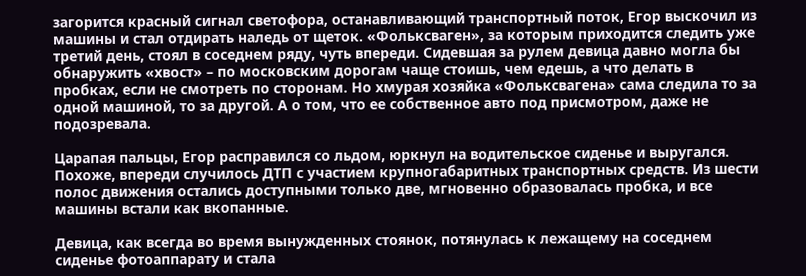загорится красный сигнал светофора, останавливающий транспортный поток, Егор выскочил из машины и стал отдирать наледь от щеток. «Фольксваген», за которым приходится следить уже третий день, стоял в соседнем ряду, чуть впереди. Сидевшая за рулем девица давно могла бы обнаружить «хвост» – по московским дорогам чаще стоишь, чем едешь, а что делать в пробках, если не смотреть по сторонам. Но хмурая хозяйка «Фольксвагена» сама следила то за одной машиной, то за другой. А о том, что ее собственное авто под присмотром, даже не подозревала.

Царапая пальцы, Егор расправился со льдом, юркнул на водительское сиденье и выругался. Похоже, впереди случилось ДТП с участием крупногабаритных транспортных средств. Из шести полос движения остались доступными только две, мгновенно образовалась пробка, и все машины встали как вкопанные.

Девица, как всегда во время вынужденных стоянок, потянулась к лежащему на соседнем сиденье фотоаппарату и стала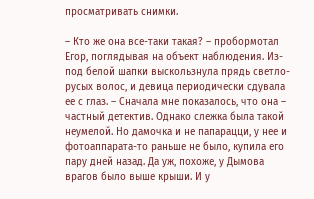просматривать снимки.

– Кто же она все-таки такая? – пробормотал Егор, поглядывая на объект наблюдения. Из-под белой шапки выскользнула прядь светло-русых волос, и девица периодически сдувала ее с глаз. – Сначала мне показалось, что она – частный детектив. Однако слежка была такой неумелой. Но дамочка и не папарацци, у нее и фотоаппарата-то раньше не было, купила его пару дней назад. Да уж, похоже, у Дымова врагов было выше крыши. И у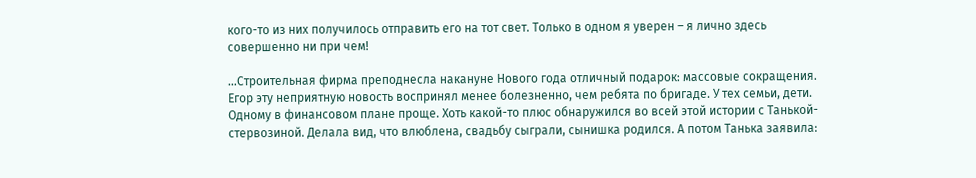кого-то из них получилось отправить его на тот свет. Только в одном я уверен – я лично здесь совершенно ни при чем!

…Строительная фирма преподнесла накануне Нового года отличный подарок: массовые сокращения. Егор эту неприятную новость воспринял менее болезненно, чем ребята по бригаде. У тех семьи, дети. Одному в финансовом плане проще. Хоть какой-то плюс обнаружился во всей этой истории с Танькой-стервозиной. Делала вид, что влюблена, свадьбу сыграли, сынишка родился. А потом Танька заявила: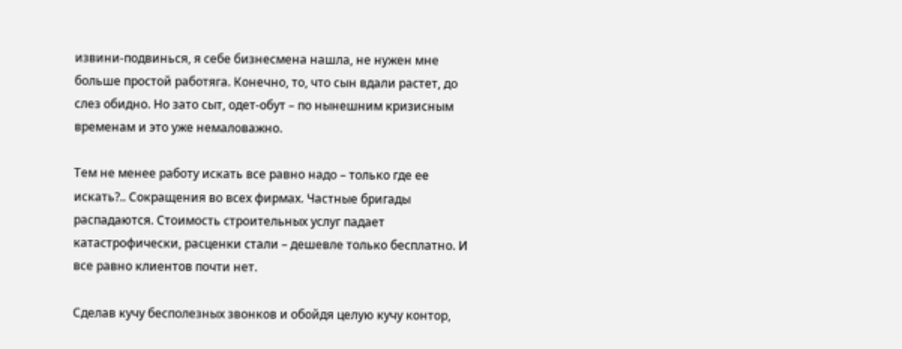извини-подвинься, я себе бизнесмена нашла, не нужен мне больше простой работяга. Конечно, то, что сын вдали растет, до слез обидно. Но зато сыт, одет-обут – по нынешним кризисным временам и это уже немаловажно.

Тем не менее работу искать все равно надо – только где ее искать?.. Сокращения во всех фирмах. Частные бригады распадаются. Стоимость строительных услуг падает катастрофически, расценки стали – дешевле только бесплатно. И все равно клиентов почти нет.

Сделав кучу бесполезных звонков и обойдя целую кучу контор,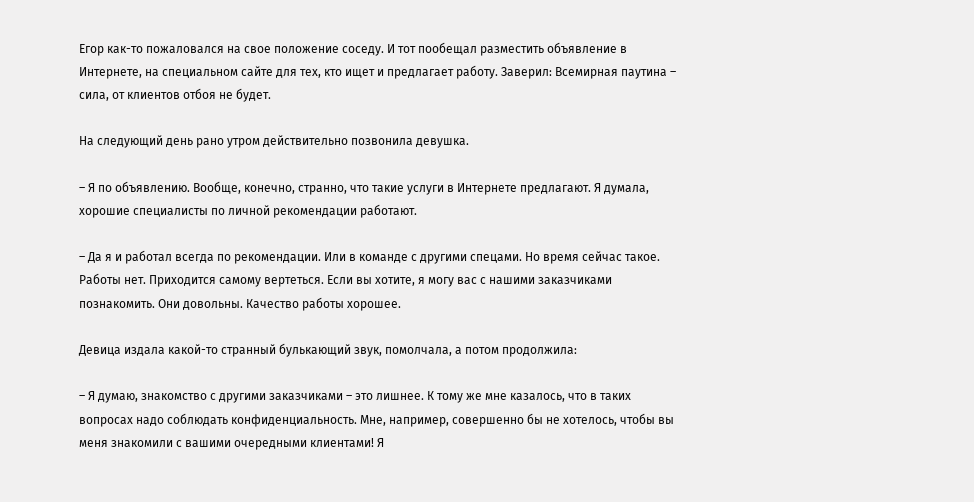Егор как-то пожаловался на свое положение соседу. И тот пообещал разместить объявление в Интернете, на специальном сайте для тех, кто ищет и предлагает работу. Заверил: Всемирная паутина – сила, от клиентов отбоя не будет.

На следующий день рано утром действительно позвонила девушка.

– Я по объявлению. Вообще, конечно, странно, что такие услуги в Интернете предлагают. Я думала, хорошие специалисты по личной рекомендации работают.

– Да я и работал всегда по рекомендации. Или в команде с другими спецами. Но время сейчас такое. Работы нет. Приходится самому вертеться. Если вы хотите, я могу вас с нашими заказчиками познакомить. Они довольны. Качество работы хорошее.

Девица издала какой-то странный булькающий звук, помолчала, а потом продолжила:

– Я думаю, знакомство с другими заказчиками – это лишнее. К тому же мне казалось, что в таких вопросах надо соблюдать конфиденциальность. Мне, например, совершенно бы не хотелось, чтобы вы меня знакомили с вашими очередными клиентами! Я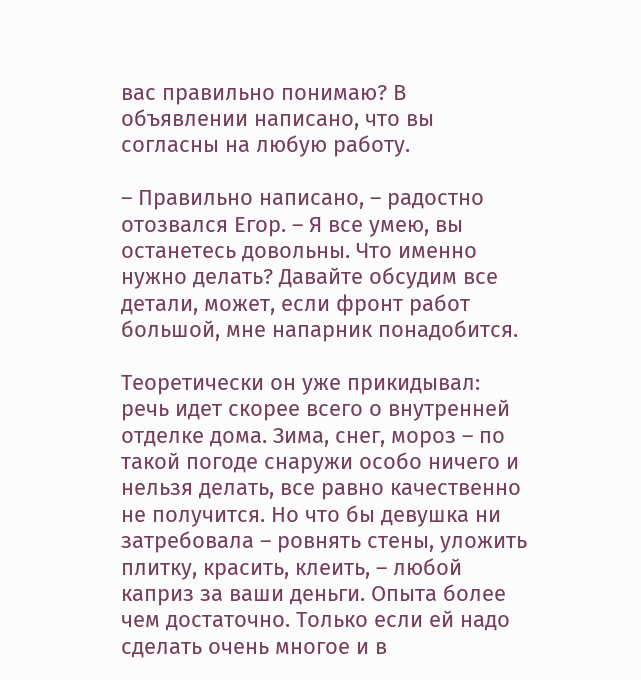вас правильно понимаю? В объявлении написано, что вы согласны на любую работу.

– Правильно написано, – радостно отозвался Егор. – Я все умею, вы останетесь довольны. Что именно нужно делать? Давайте обсудим все детали, может, если фронт работ большой, мне напарник понадобится.

Теоретически он уже прикидывал: речь идет скорее всего о внутренней отделке дома. Зима, снег, мороз – по такой погоде снаружи особо ничего и нельзя делать, все равно качественно не получится. Но что бы девушка ни затребовала – ровнять стены, уложить плитку, красить, клеить, – любой каприз за ваши деньги. Опыта более чем достаточно. Только если ей надо сделать очень многое и в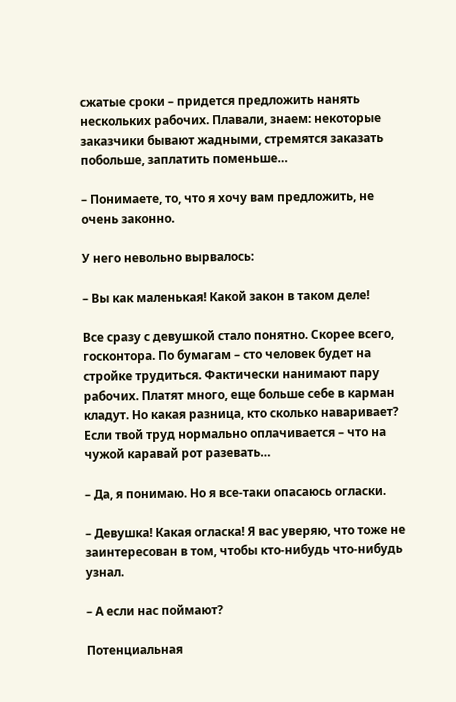сжатые сроки – придется предложить нанять нескольких рабочих. Плавали, знаем: некоторые заказчики бывают жадными, стремятся заказать побольше, заплатить поменьше…

– Понимаете, то, что я хочу вам предложить, не очень законно.

У него невольно вырвалось:

– Вы как маленькая! Какой закон в таком деле!

Все сразу с девушкой стало понятно. Скорее всего, госконтора. По бумагам – сто человек будет на стройке трудиться. Фактически нанимают пару рабочих. Платят много, еще больше себе в карман кладут. Но какая разница, кто сколько наваривает? Если твой труд нормально оплачивается – что на чужой каравай рот разевать…

– Да, я понимаю. Но я все-таки опасаюсь огласки.

– Девушка! Какая огласка! Я вас уверяю, что тоже не заинтересован в том, чтобы кто-нибудь что-нибудь узнал.

– А если нас поймают?

Потенциальная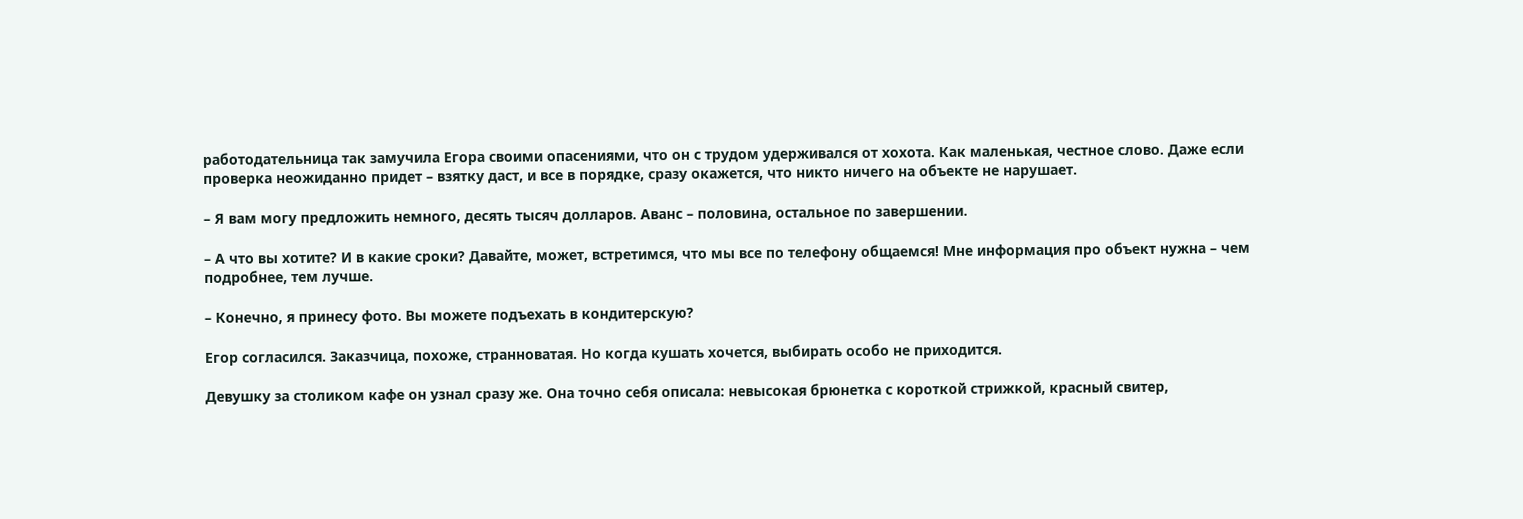работодательница так замучила Егора своими опасениями, что он с трудом удерживался от хохота. Как маленькая, честное слово. Даже если проверка неожиданно придет – взятку даст, и все в порядке, сразу окажется, что никто ничего на объекте не нарушает.

– Я вам могу предложить немного, десять тысяч долларов. Аванс – половина, остальное по завершении.

– А что вы хотите? И в какие сроки? Давайте, может, встретимся, что мы все по телефону общаемся! Мне информация про объект нужна – чем подробнее, тем лучше.

– Конечно, я принесу фото. Вы можете подъехать в кондитерскую?

Егор согласился. Заказчица, похоже, странноватая. Но когда кушать хочется, выбирать особо не приходится.

Девушку за столиком кафе он узнал сразу же. Она точно себя описала: невысокая брюнетка с короткой стрижкой, красный свитер,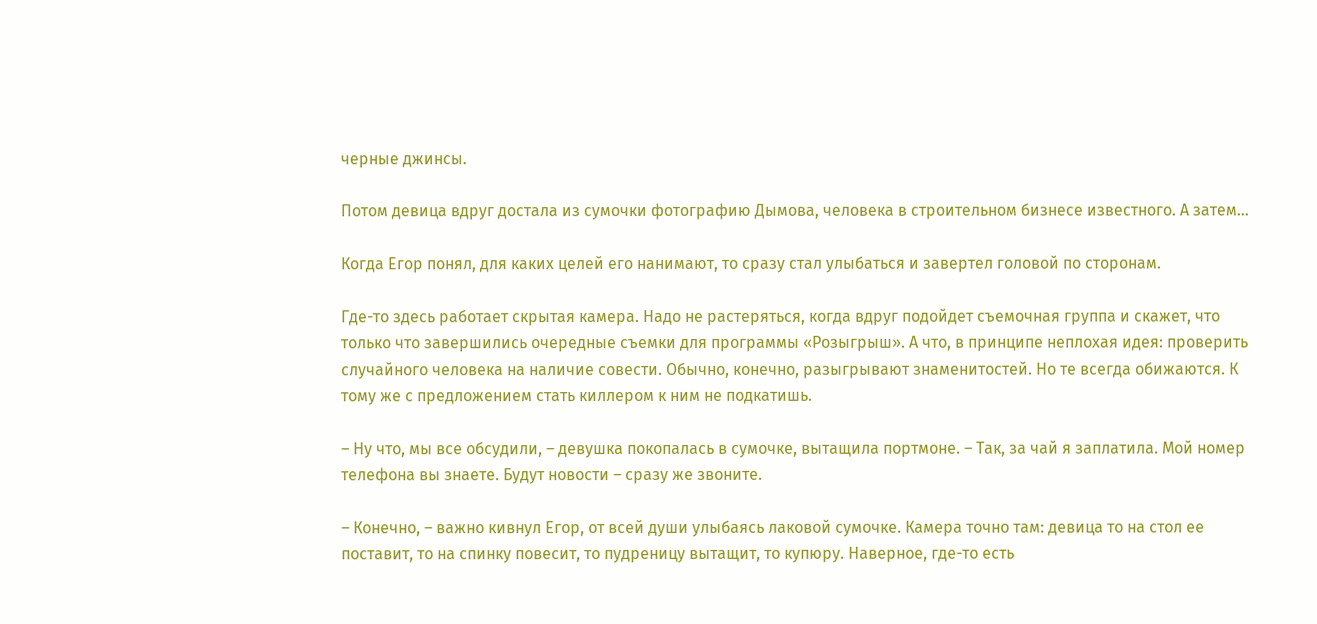черные джинсы.

Потом девица вдруг достала из сумочки фотографию Дымова, человека в строительном бизнесе известного. А затем…

Когда Егор понял, для каких целей его нанимают, то сразу стал улыбаться и завертел головой по сторонам.

Где-то здесь работает скрытая камера. Надо не растеряться, когда вдруг подойдет съемочная группа и скажет, что только что завершились очередные съемки для программы «Розыгрыш». А что, в принципе неплохая идея: проверить случайного человека на наличие совести. Обычно, конечно, разыгрывают знаменитостей. Но те всегда обижаются. К тому же с предложением стать киллером к ним не подкатишь.

– Ну что, мы все обсудили, – девушка покопалась в сумочке, вытащила портмоне. – Так, за чай я заплатила. Мой номер телефона вы знаете. Будут новости – сразу же звоните.

– Конечно, – важно кивнул Егор, от всей души улыбаясь лаковой сумочке. Камера точно там: девица то на стол ее поставит, то на спинку повесит, то пудреницу вытащит, то купюру. Наверное, где-то есть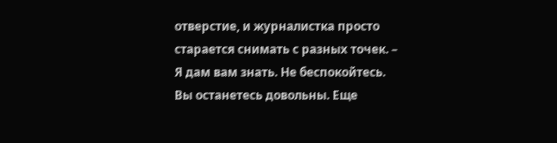отверстие, и журналистка просто старается снимать с разных точек. – Я дам вам знать. Не беспокойтесь. Вы останетесь довольны. Еще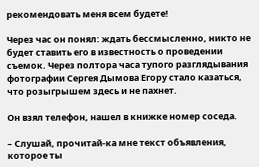рекомендовать меня всем будете!

Через час он понял: ждать бессмысленно, никто не будет ставить его в известность о проведении съемок. Через полтора часа тупого разглядывания фотографии Сергея Дымова Егору стало казаться, что розыгрышем здесь и не пахнет.

Он взял телефон, нашел в книжке номер соседа.

– Слушай, прочитай-ка мне текст объявления, которое ты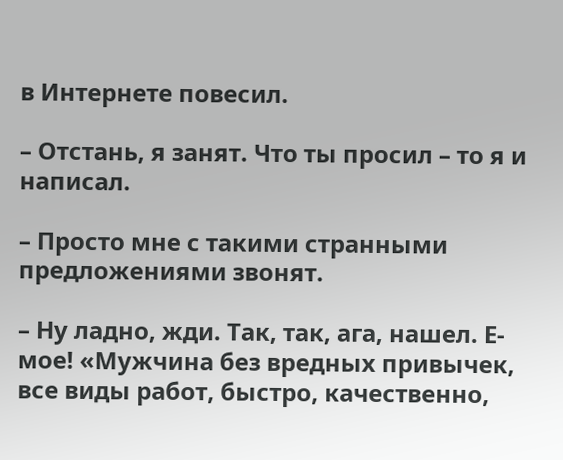в Интернете повесил.

– Отстань, я занят. Что ты просил – то я и написал.

– Просто мне с такими странными предложениями звонят.

– Ну ладно, жди. Так, так, ага, нашел. Е-мое! «Мужчина без вредных привычек, все виды работ, быстро, качественно,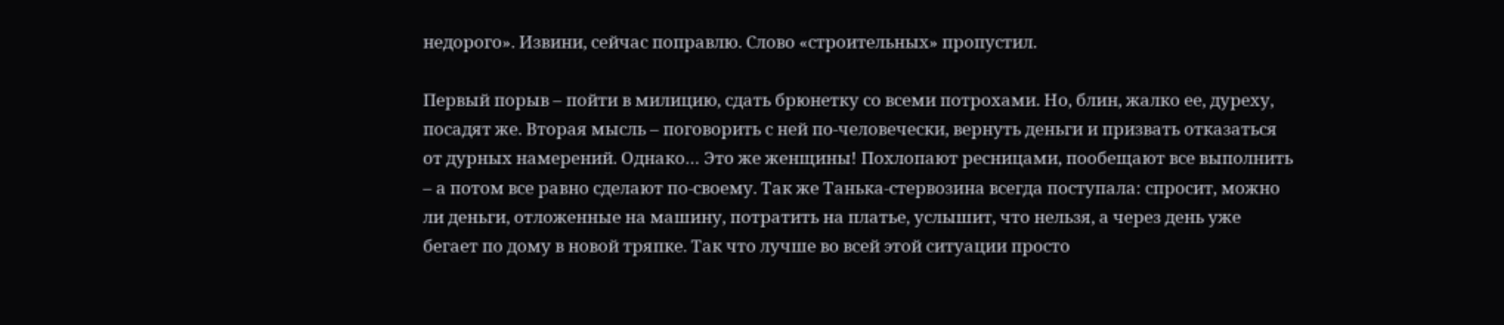недорого». Извини, сейчас поправлю. Слово «строительных» пропустил.

Первый порыв – пойти в милицию, сдать брюнетку со всеми потрохами. Но, блин, жалко ее, дуреху, посадят же. Вторая мысль – поговорить с ней по-человечески, вернуть деньги и призвать отказаться от дурных намерений. Однако… Это же женщины! Похлопают ресницами, пообещают все выполнить – а потом все равно сделают по-своему. Так же Танька-стервозина всегда поступала: спросит, можно ли деньги, отложенные на машину, потратить на платье, услышит, что нельзя, а через день уже бегает по дому в новой тряпке. Так что лучше во всей этой ситуации просто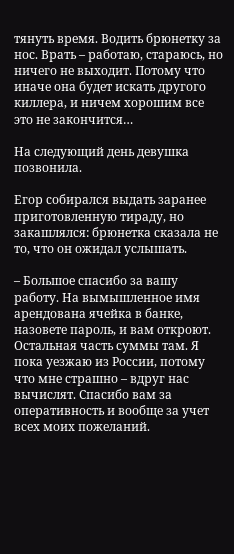тянуть время. Водить брюнетку за нос. Врать – работаю, стараюсь, но ничего не выходит. Потому что иначе она будет искать другого киллера, и ничем хорошим все это не закончится…

На следующий день девушка позвонила.

Егор собирался выдать заранее приготовленную тираду, но закашлялся: брюнетка сказала не то, что он ожидал услышать.

– Большое спасибо за вашу работу. На вымышленное имя арендована ячейка в банке, назовете пароль, и вам откроют. Остальная часть суммы там. Я пока уезжаю из России, потому что мне страшно – вдруг нас вычислят. Спасибо вам за оперативность и вообще за учет всех моих пожеланий.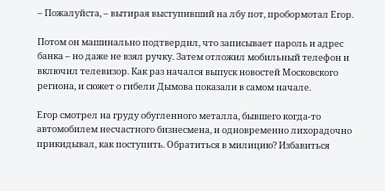– Пожалуйста, – вытирая выступивший на лбу пот, пробормотал Егор.

Потом он машинально подтвердил, что записывает пароль и адрес банка – но даже не взял ручку. Затем отложил мобильный телефон и включил телевизор. Как раз начался выпуск новостей Московского региона, и сюжет о гибели Дымова показали в самом начале.

Егор смотрел на груду обугленного металла, бывшего когда-то автомобилем несчастного бизнесмена, и одновременно лихорадочно прикидывал, как поступить. Обратиться в милицию? Избавиться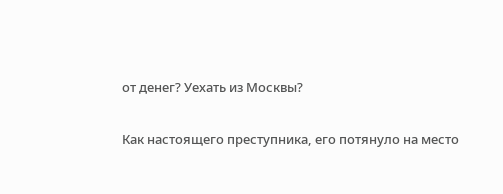от денег? Уехать из Москвы?

Как настоящего преступника, его потянуло на место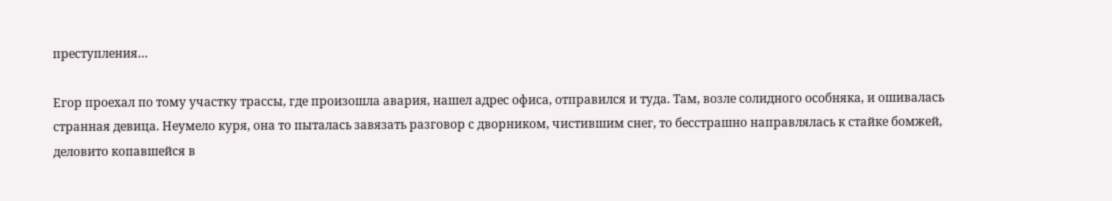преступления…

Егор проехал по тому участку трассы, где произошла авария, нашел адрес офиса, отправился и туда. Там, возле солидного особняка, и ошивалась странная девица. Неумело куря, она то пыталась завязать разговор с дворником, чистившим снег, то бесстрашно направлялась к стайке бомжей, деловито копавшейся в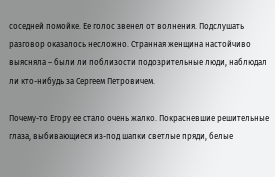соседней помойке. Ее голос звенел от волнения. Подслушать разговор оказалось несложно. Странная женщина настойчиво выясняла – были ли поблизости подозрительные люди, наблюдал ли кто-нибудь за Сергеем Петровичем.

Почему-то Егору ее стало очень жалко. Покрасневшие решительные глаза, выбивающиеся из-под шапки светлые пряди, белые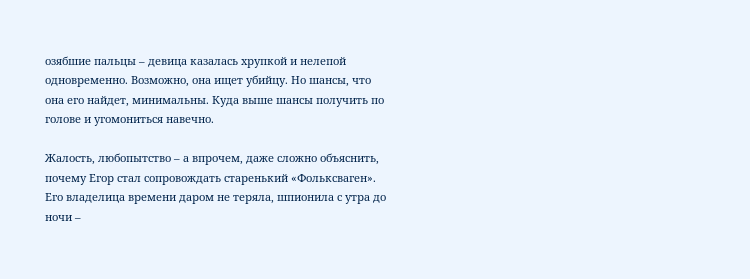озябшие пальцы – девица казалась хрупкой и нелепой одновременно. Возможно, она ищет убийцу. Но шансы, что она его найдет, минимальны. Куда выше шансы получить по голове и угомониться навечно.

Жалость, любопытство – а впрочем, даже сложно объяснить, почему Егор стал сопровождать старенький «Фольксваген». Его владелица времени даром не теряла, шпионила с утра до ночи –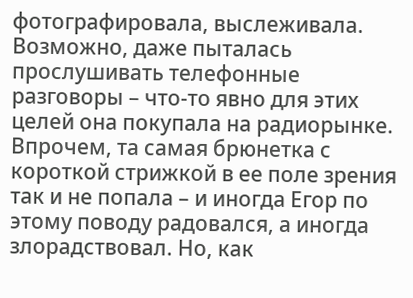фотографировала, выслеживала. Возможно, даже пыталась прослушивать телефонные разговоры – что-то явно для этих целей она покупала на радиорынке. Впрочем, та самая брюнетка с короткой стрижкой в ее поле зрения так и не попала – и иногда Егор по этому поводу радовался, а иногда злорадствовал. Но, как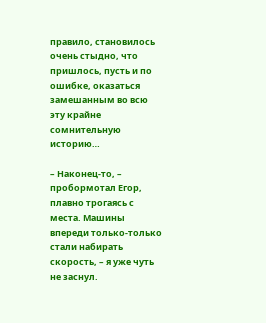правило, становилось очень стыдно, что пришлось, пусть и по ошибке, оказаться замешанным во всю эту крайне сомнительную историю…

– Наконец-то, – пробормотал Егор, плавно трогаясь с места. Машины впереди только-только стали набирать скорость, – я уже чуть не заснул.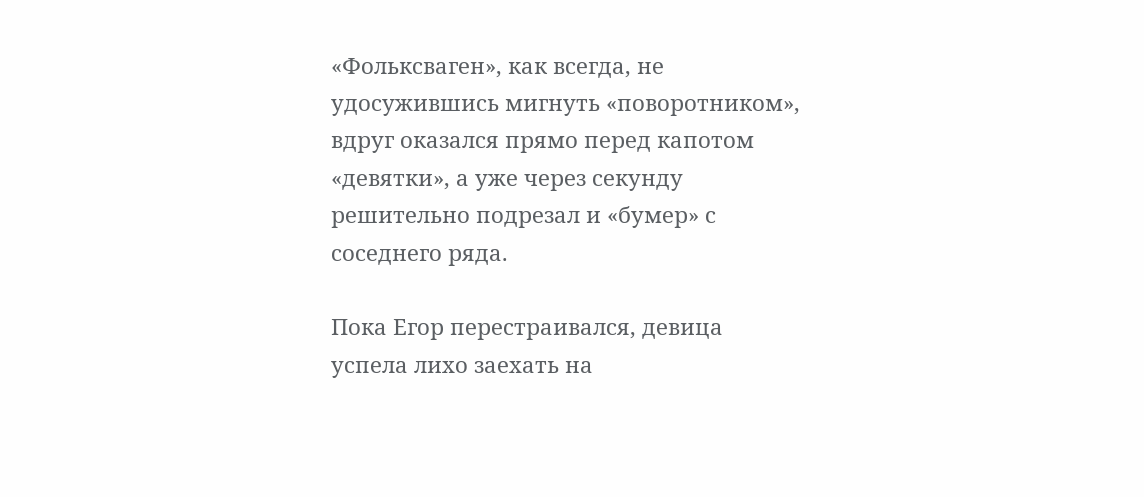«Фольксваген», как всегда, не удосужившись мигнуть «поворотником», вдруг оказался прямо перед капотом «девятки», а уже через секунду решительно подрезал и «бумер» с соседнего ряда.

Пока Егор перестраивался, девица успела лихо заехать на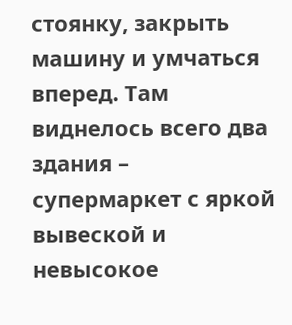стоянку, закрыть машину и умчаться вперед. Там виднелось всего два здания – супермаркет с яркой вывеской и невысокое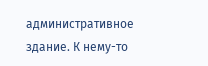административное здание. К нему-то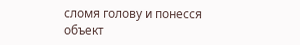сломя голову и понесся объект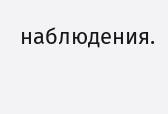наблюдения.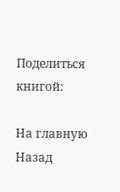Поделиться книгой:

На главную
Назад